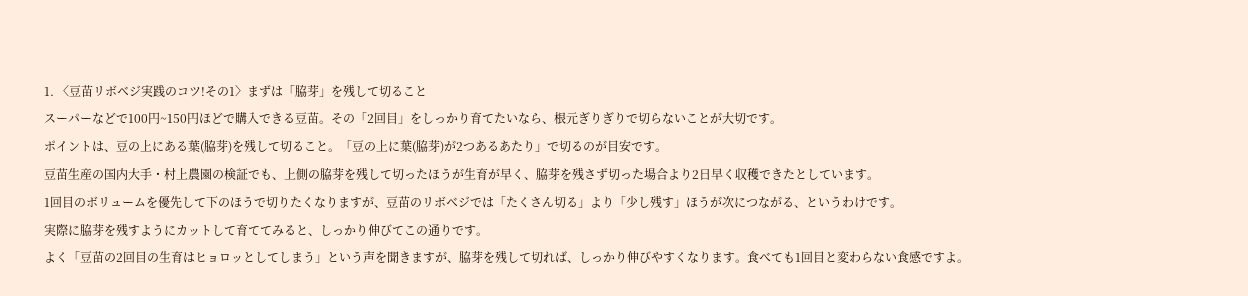1. 〈豆苗リボベジ実践のコツ!その1〉まずは「脇芽」を残して切ること
スーパーなどで100円~150円ほどで購入できる豆苗。その「2回目」をしっかり育てたいなら、根元ぎりぎりで切らないことが大切です。
ポイントは、豆の上にある葉(脇芽)を残して切ること。「豆の上に葉(脇芽)が2つあるあたり」で切るのが目安です。
豆苗生産の国内大手・村上農園の検証でも、上側の脇芽を残して切ったほうが生育が早く、脇芽を残さず切った場合より2日早く収穫できたとしています。
1回目のボリュームを優先して下のほうで切りたくなりますが、豆苗のリボベジでは「たくさん切る」より「少し残す」ほうが次につながる、というわけです。
実際に脇芽を残すようにカットして育ててみると、しっかり伸びてこの通りです。
よく「豆苗の2回目の生育はヒョロッとしてしまう」という声を聞きますが、脇芽を残して切れば、しっかり伸びやすくなります。食べても1回目と変わらない食感ですよ。